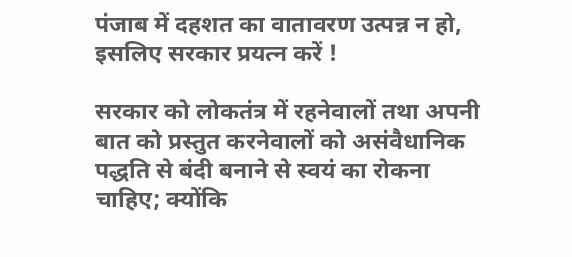पंजाब में दहशत का वातावरण उत्पन्न न हो, इसलिए सरकार प्रयत्न करें !

सरकार को लोकतंत्र में रहनेवालों तथा अपनी बात को प्रस्तुत करनेवालों को असंवैधानिक पद्धति से बंदी बनाने से स्वयं का रोकना चाहिए; क्योंकि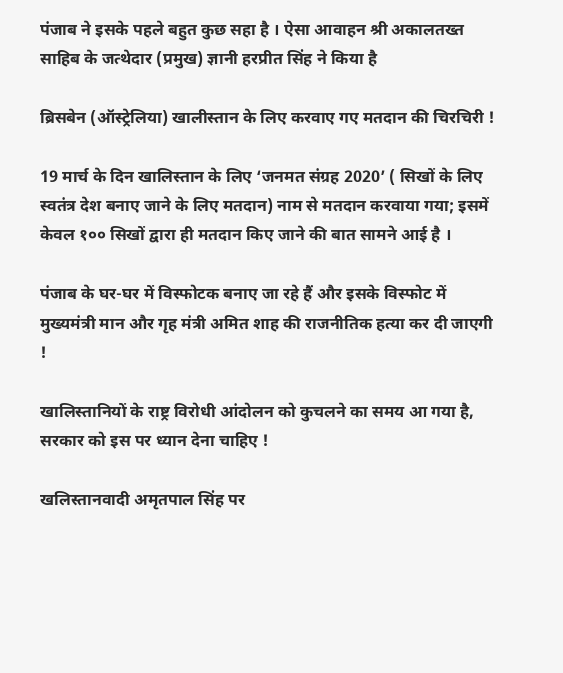पंजाब ने इसके पहले बहुत कुछ सहा है । ऐसा आवाहन श्री अकालतख्त साहिब के जत्थेदार (प्रमुख) ज्ञानी हरप्रीत सिंह ने किया है

ब्रिसबेन (ऑस्ट्रेलिया) खालीस्तान के लिए करवाए गए मतदान की चिरचिरी !

19 मार्च के दिन खालिस्तान के लिए ‘जनमत संग्रह 2020’ ( सिखों के लिए स्वतंत्र देश बनाए जाने के लिए मतदान) नाम से मतदान करवाया गया; इसमें केवल १०० सिखों द्वारा ही मतदान किए जाने की बात सामने आई है ।

पंजाब के घर-घर में विस्फोटक बनाए जा रहे हैं और इसके विस्फोट में मुख्यमंत्री मान और गृह मंत्री अमित शाह की राजनीतिक हत्या कर दी जाएगी !

खालिस्तानियों के राष्ट्र विरोधी आंदोलन को कुचलने का समय आ गया है, सरकार को इस पर ध्यान देना चाहिए !

खलिस्तानवादी अमृतपाल सिंह पर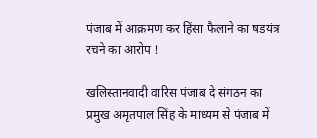पंजाब में आक्रमण कर हिंसा फैलाने का षडयंत्र रचने का आरोप !

खलिस्तानवादी वारिस पंजाब दे संगठन का प्रमुख अमृतपाल सिंह के माध्यम से पंजाब में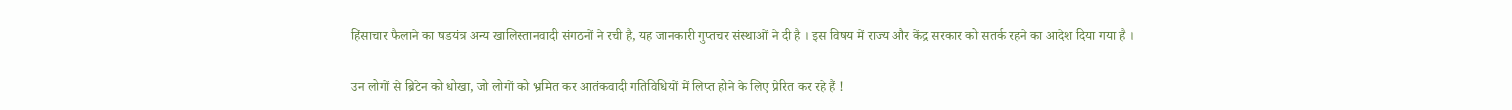हिंसाचार फैलाने का षडयंत्र अन्य खालिस्तानवादी संगठनों ने रची है, यह जानकारी गुप्तचर संस्थाओं ने दी है । इस विषय में राज्य और केंद्र सरकार को सतर्क रहने का आदेश दिया गया है ।

उन लोगों से ब्रिटेन को धोखा, जो लोगों को भ्रमित कर आतंकवादी गतिविधियों में लिप्त होने के लिए प्रेरित कर रहे हैं !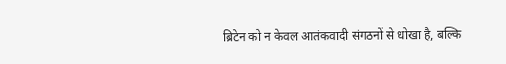ब्रिटेन को न केवल आतंकवादी संगठनों से धोखा है, बल्कि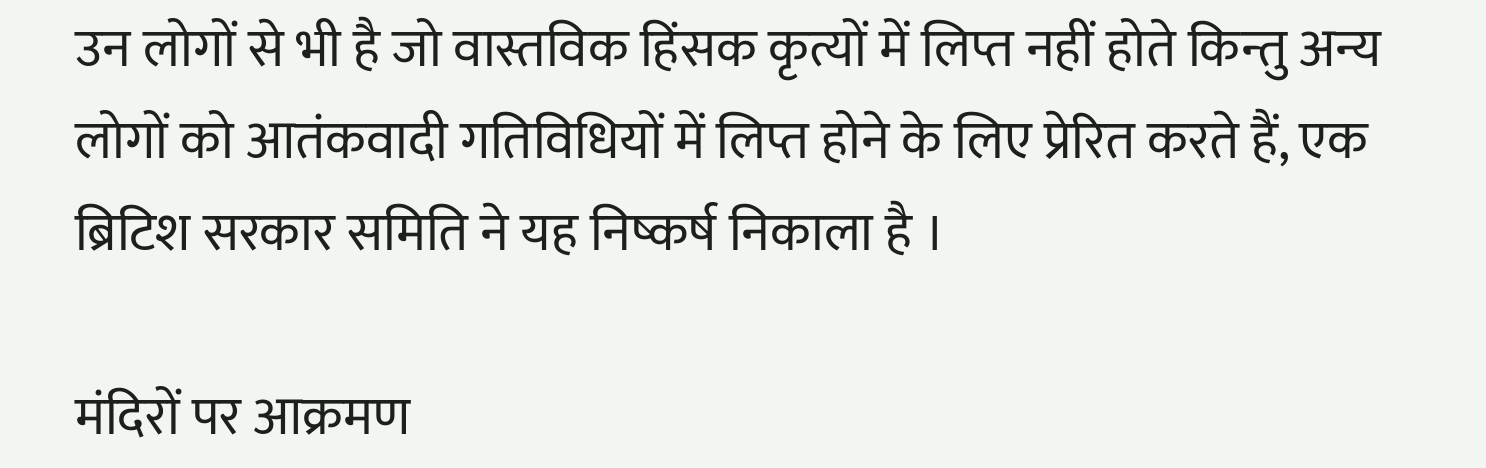उन लोगों से भी है जो वास्तविक हिंसक कृत्यों में लिप्त नहीं होते किन्तु अन्य लोगों को आतंकवादी गतिविधियों में लिप्त होने के लिए प्रेरित करते हैं, एक ब्रिटिश सरकार समिति ने यह निष्कर्ष निकाला है ।

मंदिरों पर आक्रमण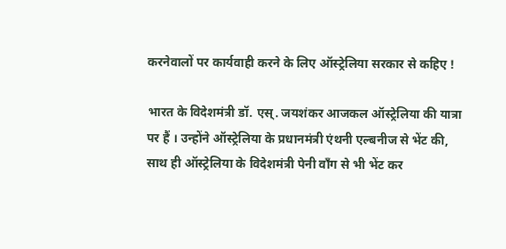करनेवालों पर कार्यवाही करने के लिए ऑस्ट्रेलिया सरकार से कहिए !

भारत के विदेशमंत्री डॉ. एस्. जयशंकर आजकल ऑस्ट्रेलिया की यात्रा पर हैं । उन्होंने ऑस्ट्रेलिया के प्रधानमंत्री एंथनी एल्बनीज से भेंट की, साथ ही ऑस्ट्रेलिया के विदेशमंत्री पेनी वाँग से भी भेंट कर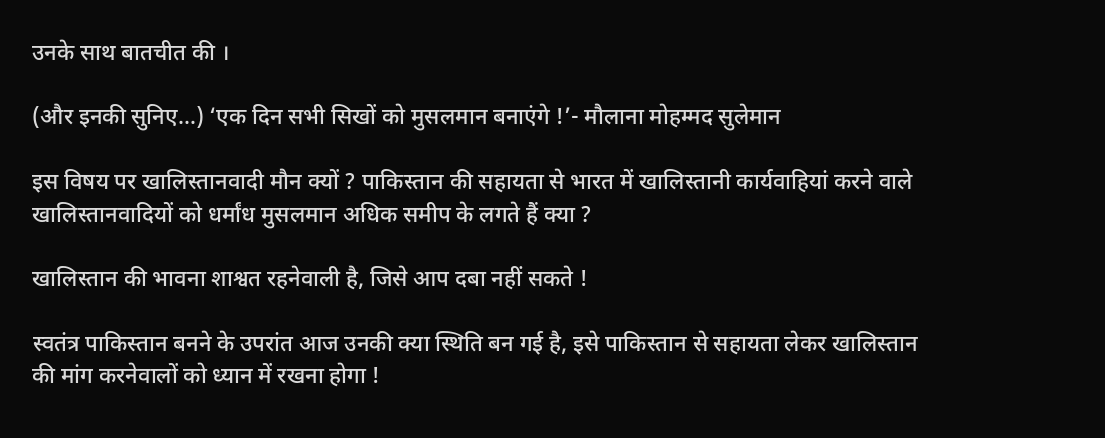उनके साथ बातचीत की ।

(और इनकी सुनिए…) ‘एक दिन सभी सिखों को मुसलमान बनाएंगे !’- मौलाना मोहम्मद सुलेमान

इस विषय पर खालिस्तानवादी मौन क्यों ? पाकिस्तान की सहायता से भारत में खालिस्तानी कार्यवाहियां करने वाले खालिस्तानवादियों को धर्मांध मुसलमान अधिक समीप के लगते हैं क्या ?

खालिस्तान की भावना शाश्वत रहनेवाली है, जिसे आप दबा नहीं सकते !

स्वतंत्र पाकिस्तान बनने के उपरांत आज उनकी क्या स्थिति बन गई है, इसे पाकिस्तान से सहायता लेकर खालिस्तान की मांग करनेवालों को ध्यान में रखना होगा !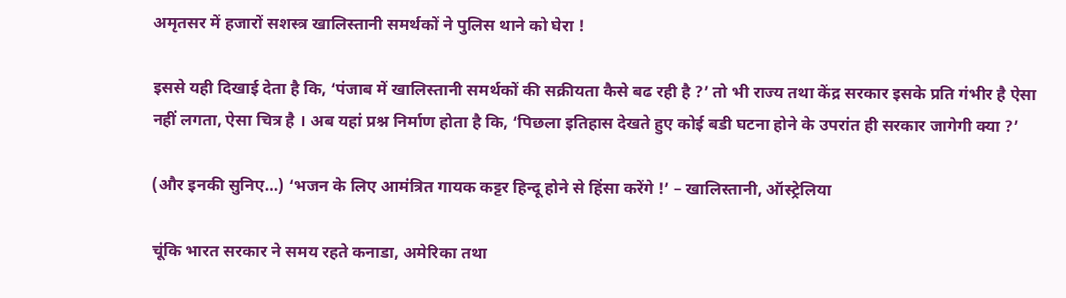अमृतसर में हजारों सशस्त्र खालिस्तानी समर्थकों ने पुलिस थाने को घेरा !

इससे यही दिखाई देता है कि, ‘पंजाब में खालिस्तानी समर्थकों की सक्रीयता कैसे बढ रही है ?’ तो भी राज्य तथा केंद्र सरकार इसके प्रति गंभीर है ऐसा नहीं लगता, ऐसा चित्र है । अब यहां प्रश्न निर्माण होता है कि, ‘पिछला इतिहास देखते हुए कोई बडी घटना होने के उपरांत ही सरकार जागेगी क्या ?’

(और इनकी सुनिए…) ‘भजन के लिए आमंत्रित गायक कट्टर हिन्दू होने से हिंसा करेंगे !’ – खालिस्तानी, ऑस्ट्रेलिया

चूंकि भारत सरकार ने समय रहते कनाडा, अमेरिका तथा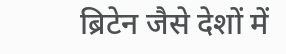ब्रिटेन जैसे देशों में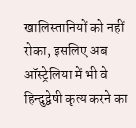खालिस्तानियों को नहीं रोका, इसलिए अब ऑस्ट्रेलिया में भी वे हिन्दुद्वेषी कृत्य करने का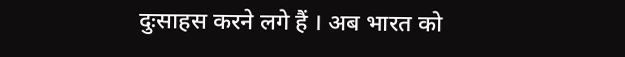दुःसाहस करने लगे हैं । अब भारत को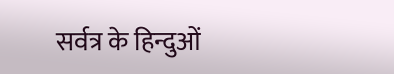सर्वत्र के हिन्दुओं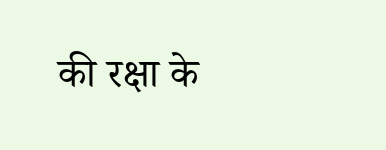की रक्षा के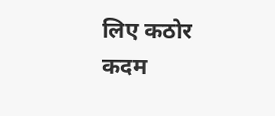लिए कठोर कदम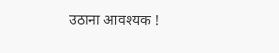उठाना आवश्यक !